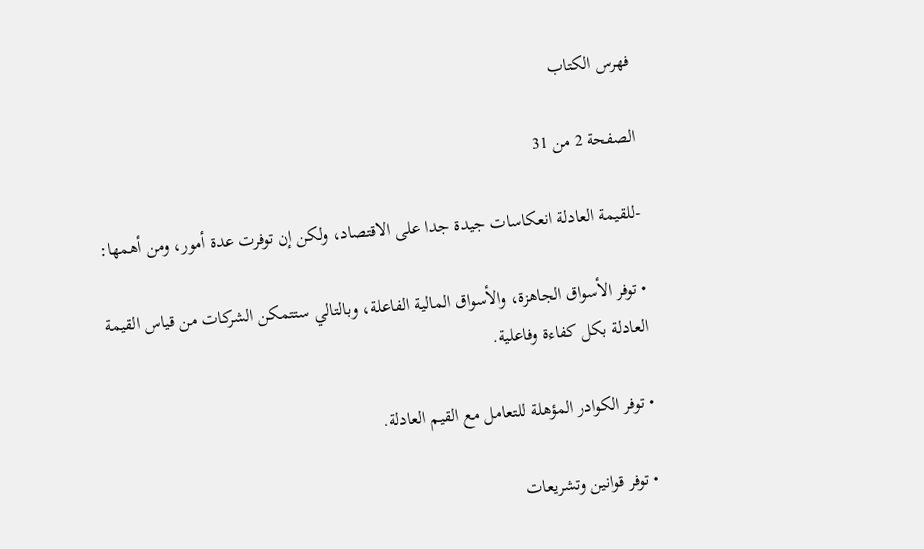فهرس الكتاب

الصفحة 2 من 31

-للقيمة العادلة انعكاسات جيدة جدا على الاقتصاد، ولكن إن توفرت عدة أمور، ومن أهمها:

• توفر الأسواق الجاهزة، والأسواق المالية الفاعلة، وبالتالي ستتمكن الشركات من قياس القيمة العادلة بكل كفاءة وفاعلية.

• توفر الكوادر المؤهلة للتعامل مع القيم العادلة.

• توفر قوانين وتشريعات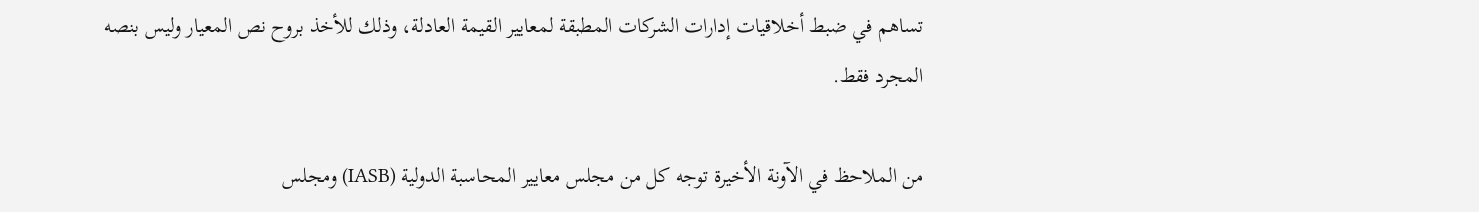تساهم في ضبط أخلاقيات إدارات الشركات المطبقة لمعايير القيمة العادلة، وذلك للأخذ بروح نص المعيار وليس بنصه المجرد فقط.

من الملاحظ في الآونة الأخيرة توجه كل من مجلس معايير المحاسبة الدولية (IASB) ومجلس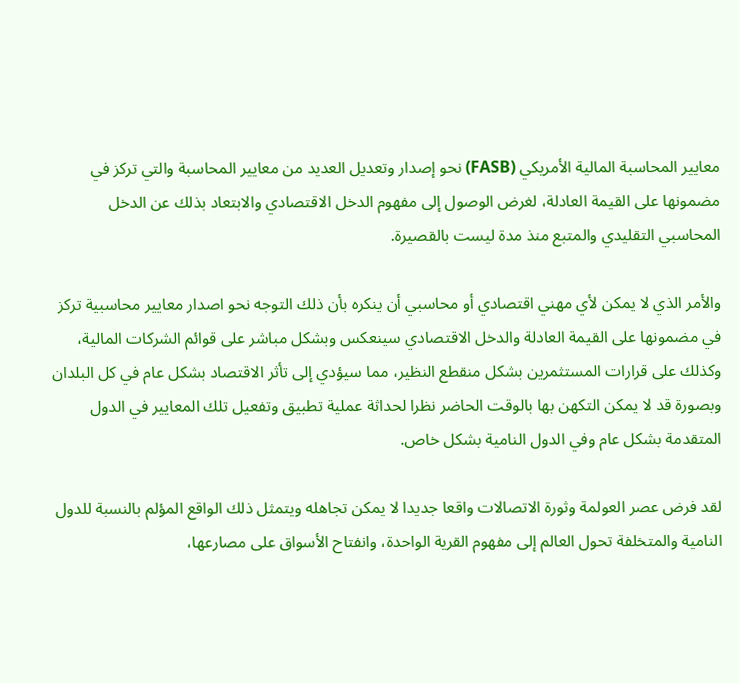معايير المحاسبة المالية الأمريكي (FASB) نحو إصدار وتعديل العديد من معايير المحاسبة والتي تركز في مضمونها على القيمة العادلة، لغرض الوصول إلى مفهوم الدخل الاقتصادي والابتعاد بذلك عن الدخل المحاسبي التقليدي والمتبع منذ مدة ليست بالقصيرة.

والأمر الذي لا يمكن لأي مهني اقتصادي أو محاسبي أن ينكره بأن ذلك التوجه نحو اصدار معايير محاسبية تركز في مضمونها على القيمة العادلة والدخل الاقتصادي سينعكس وبشكل مباشر على قوائم الشركات المالية، وكذلك على قرارات المستثمرين بشكل منقطع النظير، مما سيؤدي إلى تأثر الاقتصاد بشكل عام في كل البلدان وبصورة قد لا يمكن التكهن بها بالوقت الحاضر نظرا لحداثة عملية تطبيق وتفعيل تلك المعايير في الدول المتقدمة بشكل عام وفي الدول النامية بشكل خاص.

لقد فرض عصر العولمة وثورة الاتصالات واقعا جديدا لا يمكن تجاهله ويتمثل ذلك الواقع المؤلم بالنسبة للدول النامية والمتخلفة تحول العالم إلى مفهوم القرية الواحدة، وانفتاح الأسواق على مصارعها،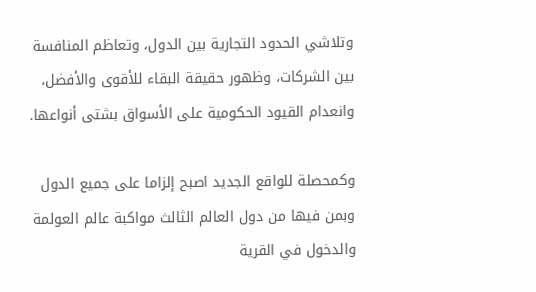وتلاشي الحدود التجارية بين الدول، وتعاظم المنافسة بين الشركات، وظهور حقيقة البقاء للأقوى والأفضل، وانعدام القيود الحكومية على الأسواق بشتى أنواعها.

وكمحصلة للواقع الجديد اصبح إلزاما على جميع الدول وبمن فيها من دول العالم الثالث مواكبة عالم العولمة والدخول في القرية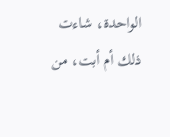الواحدة، شاءت ذلك أم أبت، من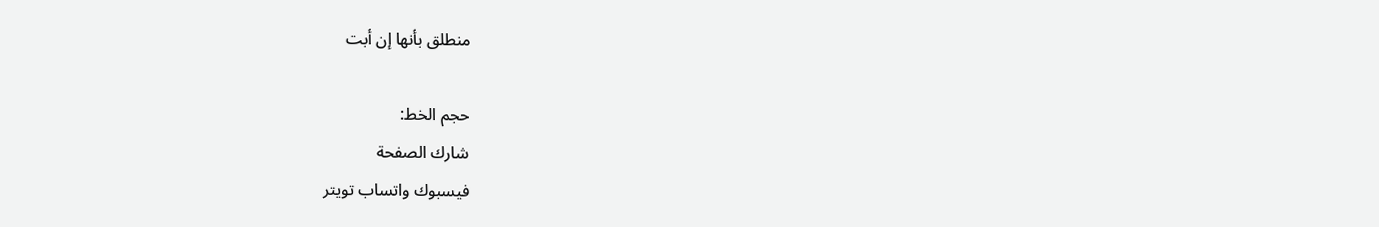منطلق بأنها إن أبت

حجم الخط:
شارك الصفحة
فيسبوك واتساب تويتر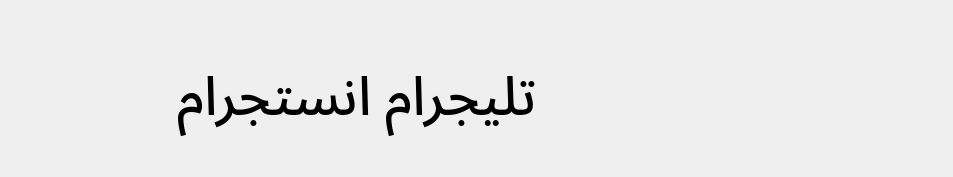تليجرام انستجرام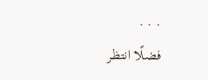. . .
فضلًا انتظر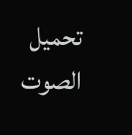تحميل الصوت